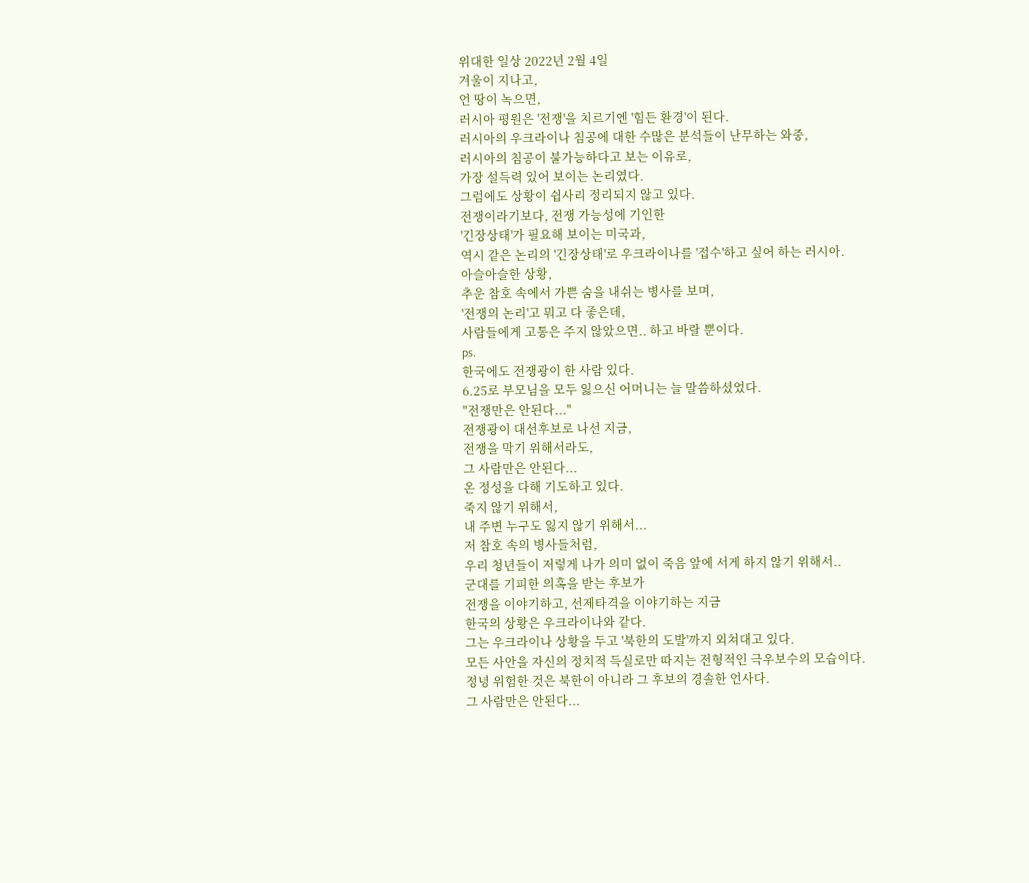위대한 일상 2022년 2월 4일
겨울이 지나고,
언 땅이 녹으면,
러시아 평원은 '전쟁'을 치르기엔 '힘든 환경'이 된다.
러시아의 우크라이나 침공에 대한 수많은 분석들이 난무하는 와중,
러시아의 침공이 불가능하다고 보는 이유로,
가장 설득력 있어 보이는 논리였다.
그럼에도 상황이 쉽사리 정리되지 않고 있다.
전쟁이라기보다, 전쟁 가능성에 기인한
'긴장상태'가 필요해 보이는 미국과,
역시 같은 논리의 '긴장상태'로 우크라이나를 '접수'하고 싶어 하는 러시아.
아슬아슬한 상황,
추운 참호 속에서 가쁜 숨을 내쉬는 병사를 보며,
'전쟁의 논리'고 뭐고 다 좋은데,
사람들에게 고통은 주지 않았으면.. 하고 바랄 뿐이다.
ps.
한국에도 전쟁광이 한 사람 있다.
6.25로 부모님을 모두 잃으신 어머니는 늘 말씀하셨었다.
"전쟁만은 안된다..."
전쟁광이 대선후보로 나선 지금,
전쟁을 막기 위해서라도,
그 사람만은 안된다...
온 정성을 다해 기도하고 있다.
죽지 않기 위해서,
내 주변 누구도 잃지 않기 위해서...
저 참호 속의 병사들처럼,
우리 청년들이 저렇게 나가 의미 없이 죽음 앞에 서게 하지 않기 위해서..
군대를 기피한 의혹을 받는 후보가
전쟁을 이야기하고, 선제타격을 이야기하는 지금
한국의 상황은 우크라이나와 같다.
그는 우크라이나 상황을 두고 '북한의 도발'까지 외쳐대고 있다.
모든 사안을 자신의 정치적 득실로만 따지는 전형적인 극우보수의 모습이다.
정녕 위험한 것은 북한이 아니라 그 후보의 경솔한 언사다.
그 사람만은 안된다...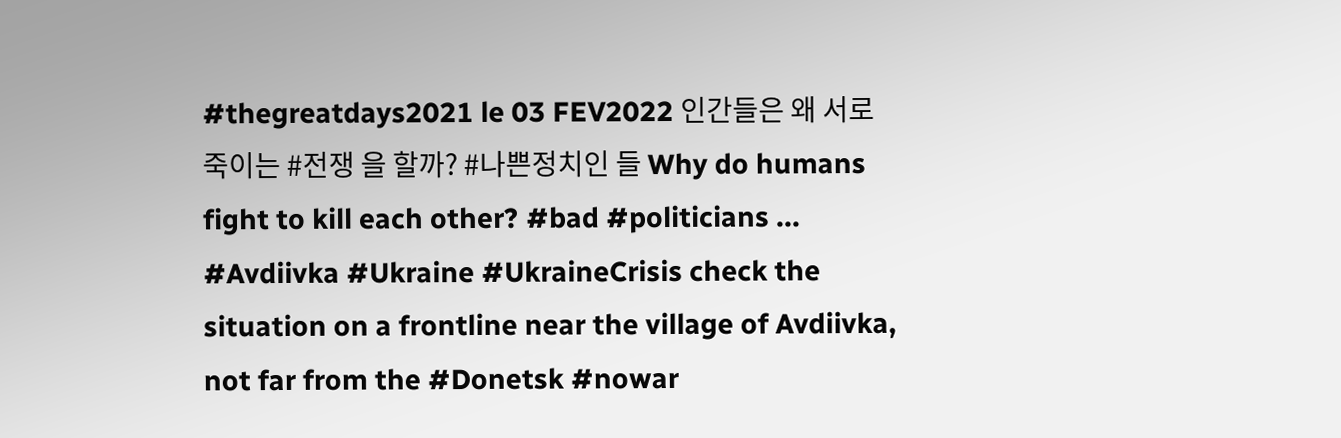#thegreatdays2021 le 03 FEV2022 인간들은 왜 서로 죽이는 #전쟁 을 할까? #나쁜정치인 들 Why do humans fight to kill each other? #bad #politicians ... #Avdiivka #Ukraine #UkraineCrisis check the situation on a frontline near the village of Avdiivka, not far from the #Donetsk #nowar